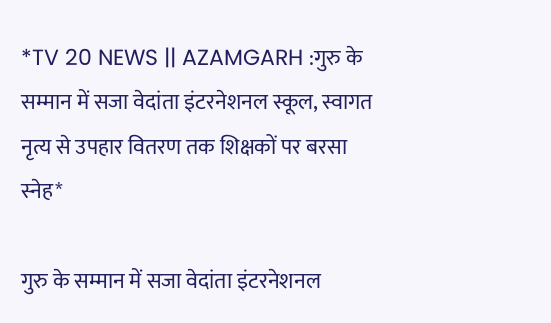*TV 20 NEWS || AZAMGARH :गुरु के सम्मान में सजा वेदांता इंटरनेशनल स्कूल, स्वागत नृत्य से उपहार वितरण तक शिक्षकों पर बरसा स्नेह*

गुरु के सम्मान में सजा वेदांता इंटरनेशनल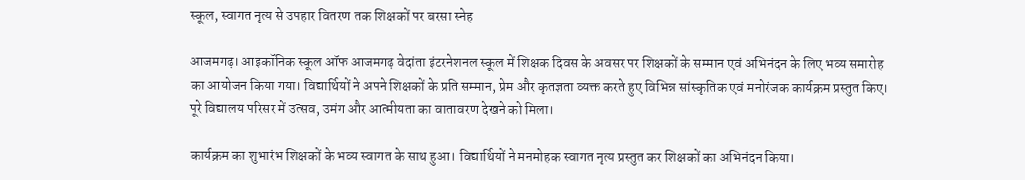स्कूल, स्वागत नृत्य से उपहार वितरण तक शिक्षकों पर बरसा स्नेह

आजमगढ़। आइकॉनिक स्कूल ऑफ आजमगढ़ वेदांता इंटरनेशनल स्कूल में शिक्षक दिवस के अवसर पर शिक्षकों के सम्मान एवं अभिनंदन के लिए भव्य समारोह का आयोजन किया गया। विद्यार्थियों ने अपने शिक्षकों के प्रति सम्मान, प्रेम और कृतज्ञता व्यक्त करते हुए विभिन्न सांस्कृतिक एवं मनोरंजक कार्यक्रम प्रस्तुत किए। पूरे विद्यालय परिसर में उत्सव, उमंग और आत्मीयता का वातावरण देखने को मिला।

कार्यक्रम का शुभारंभ शिक्षकों के भव्य स्वागत के साथ हुआ। विद्यार्थियों ने मनमोहक स्वागत नृत्य प्रस्तुत कर शिक्षकों का अभिनंदन किया।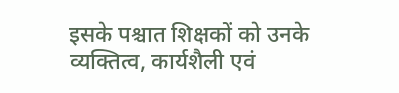इसके पश्चात शिक्षकों को उनके व्यक्तित्व, कार्यशैली एवं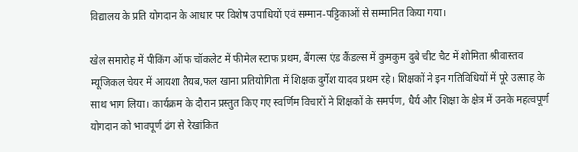विद्यालय के प्रति योगदान के आधार पर विशेष उपाधियों एवं सम्मान-पट्टिकाओं से सम्मानित किया गया।

खेल समारोह में पीकिंग ऑफ चॉकलेट में फीमेल स्टाफ प्रथम, बैंगल्स एंड कैंडल्स में कुमकुम दुबे चीट चैट में शोमिता श्रीवास्तव म्यूजिकल चेयर में आयशा तैयब,फल खाना प्रतियोगिता में शिक्षक दुर्गेश यादव प्रथम रहे। शिक्षकों ने इन गतिविधियों में पूरे उत्साह के साथ भाग लिया। कार्यक्रम के दौरान प्रस्तुत किए गए स्वर्णिम विचारों ने शिक्षकों के समर्पण, धैर्य और शिक्षा के क्षेत्र में उनके महत्वपूर्ण योगदान को भावपूर्ण ढंग से रेखांकित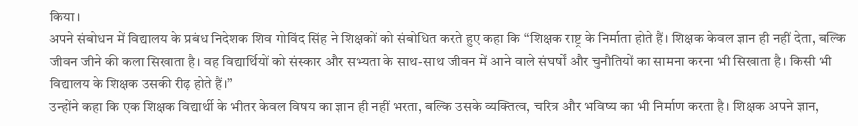किया।
अपने संबोधन में विद्यालय के प्रबंध निदेशक शिव गोविंद सिंह ने शिक्षकों को संबोधित करते हुए कहा कि “शिक्षक राष्ट्र के निर्माता होते हैं। शिक्षक केवल ज्ञान ही नहीं देता, बल्कि जीवन जीने की कला सिखाता है। वह विद्यार्थियों को संस्कार और सभ्यता के साथ-साथ जीवन में आने वाले संघर्षों और चुनौतियों का सामना करना भी सिखाता है। किसी भी विद्यालय के शिक्षक उसकी रीढ़ होते हैं।”
उन्होंने कहा कि एक शिक्षक विद्यार्थी के भीतर केवल विषय का ज्ञान ही नहीं भरता, बल्कि उसके व्यक्तित्व, चरित्र और भविष्य का भी निर्माण करता है। शिक्षक अपने ज्ञान,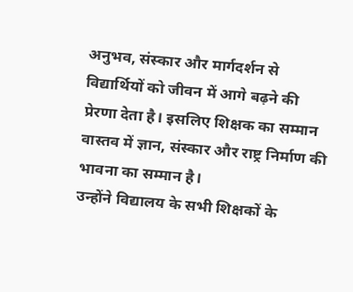अनुभव, संस्कार और मार्गदर्शन से विद्यार्थियों को जीवन में आगे बढ़ने की प्रेरणा देता है। इसलिए शिक्षक का सम्मान वास्तव में ज्ञान, संस्कार और राष्ट्र निर्माण की भावना का सम्मान है।
उन्होंने विद्यालय के सभी शिक्षकों के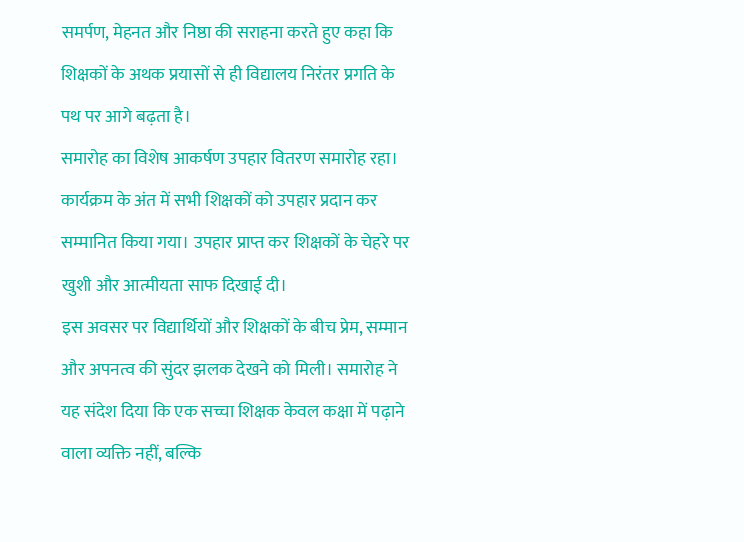समर्पण, मेहनत और निष्ठा की सराहना करते हुए कहा कि शिक्षकों के अथक प्रयासों से ही विद्यालय निरंतर प्रगति के पथ पर आगे बढ़ता है।
समारोह का विशेष आकर्षण उपहार वितरण समारोह रहा। कार्यक्रम के अंत में सभी शिक्षकों को उपहार प्रदान कर सम्मानित किया गया। उपहार प्राप्त कर शिक्षकों के चेहरे पर खुशी और आत्मीयता साफ दिखाई दी।
इस अवसर पर विद्यार्थियों और शिक्षकों के बीच प्रेम, सम्मान और अपनत्व की सुंदर झलक देखने को मिली। समारोह ने यह संदेश दिया कि एक सच्चा शिक्षक केवल कक्षा में पढ़ाने वाला व्यक्ति नहीं, बल्कि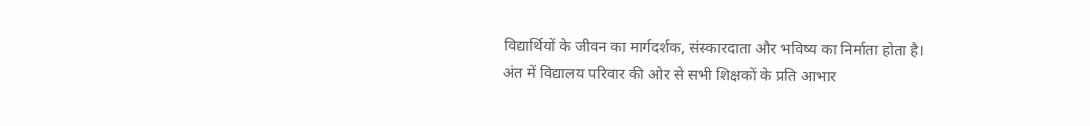विद्यार्थियों के जीवन का मार्गदर्शक, संस्कारदाता और भविष्य का निर्माता होता है।
अंत में विद्यालय परिवार की ओर से सभी शिक्षकों के प्रति आभार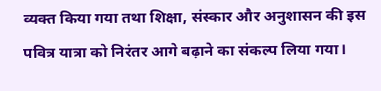व्यक्त किया गया तथा शिक्षा, संस्कार और अनुशासन की इस पवित्र यात्रा को निरंतर आगे बढ़ाने का संकल्प लिया गया।